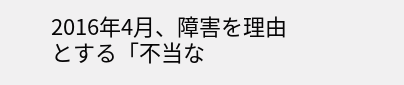2016年4月、障害を理由とする「不当な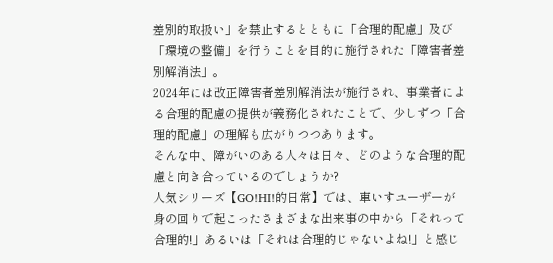差別的取扱い」を禁止するとともに「合理的配慮」及び「環境の整備」を行うことを目的に施行された「障害者差別解消法」。
2024年には改正障害者差別解消法が施行され、事業者による合理的配慮の提供が義務化されたことで、少しずつ「合理的配慮」の理解も広がりつつあります。
そんな中、障がいのある人々は日々、どのような合理的配慮と向き合っているのでしょうか?
人気シリーズ【GO!HI!的日常】では、車いすユーザーが身の回りで起こったさまざまな出来事の中から「それって合理的!」あるいは「それは合理的じゃないよね!」と感じ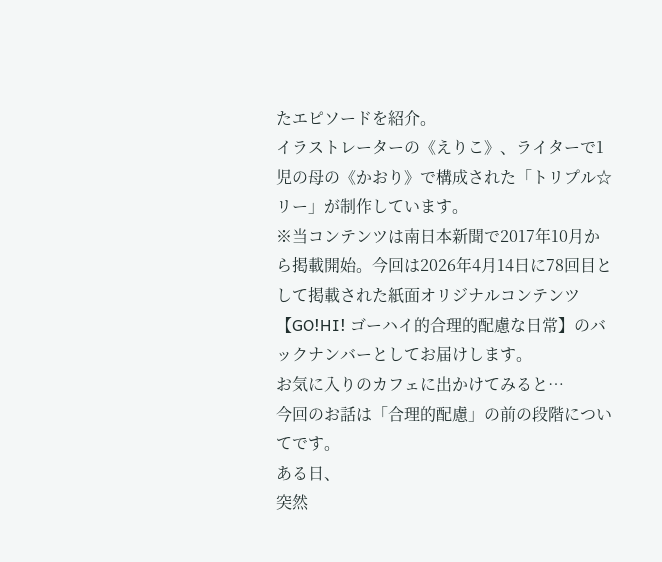たエピソードを紹介。
イラストレーターの《えりこ》、ライターで1児の母の《かおり》で構成された「トリプル☆リー」が制作しています。
※当コンテンツは南日本新聞で2017年10月から掲載開始。今回は2026年4月14日に78回目として掲載された紙面オリジナルコンテンツ【GO!HI! ゴーハイ的合理的配慮な日常】のバックナンバーとしてお届けします。
お気に入りのカフェに出かけてみると…
今回のお話は「合理的配慮」の前の段階についてです。
ある日、
突然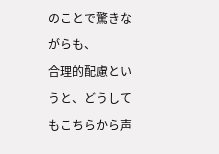のことで驚きながらも、
合理的配慮というと、どうしてもこちらから声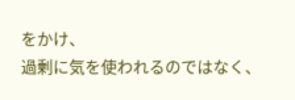をかけ、
過剰に気を使われるのではなく、